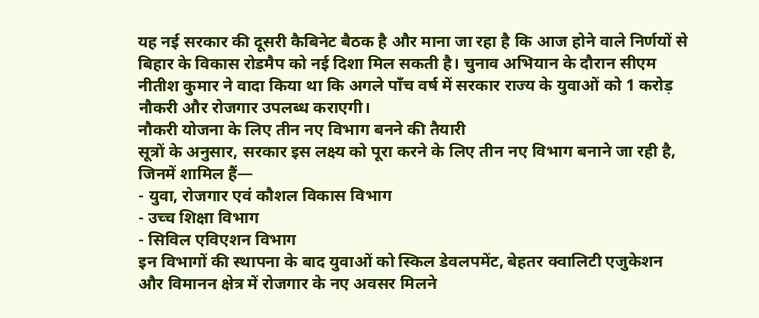यह नई सरकार की दूसरी कैबिनेट बैठक है और माना जा रहा है कि आज होने वाले निर्णयों से बिहार के विकास रोडमैप को नई दिशा मिल सकती है। चुनाव अभियान के दौरान सीएम नीतीश कुमार ने वादा किया था कि अगले पाँच वर्ष में सरकार राज्य के युवाओं को 1 करोड़ नौकरी और रोजगार उपलब्ध कराएगी।
नौकरी योजना के लिए तीन नए विभाग बनने की तैयारी
सूत्रों के अनुसार, सरकार इस लक्ष्य को पूरा करने के लिए तीन नए विभाग बनाने जा रही है, जिनमें शामिल हैं—
- युवा, रोजगार एवं कौशल विकास विभाग
- उच्च शिक्षा विभाग
- सिविल एविएशन विभाग
इन विभागों की स्थापना के बाद युवाओं को स्किल डेवलपमेंट, बेहतर क्वालिटी एजुकेशन और विमानन क्षेत्र में रोजगार के नए अवसर मिलने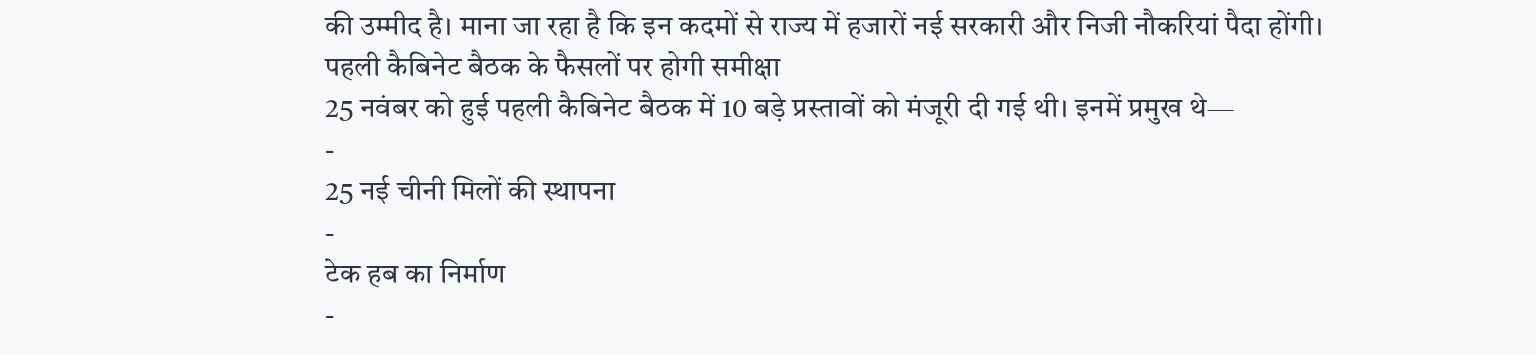की उम्मीद है। माना जा रहा है कि इन कदमों से राज्य में हजारों नई सरकारी और निजी नौकरियां पैदा होंगी।
पहली कैबिनेट बैठक के फैसलों पर होगी समीक्षा
25 नवंबर को हुई पहली कैबिनेट बैठक में 10 बड़े प्रस्तावों को मंजूरी दी गई थी। इनमें प्रमुख थे—
-
25 नई चीनी मिलों की स्थापना
-
टेक हब का निर्माण
-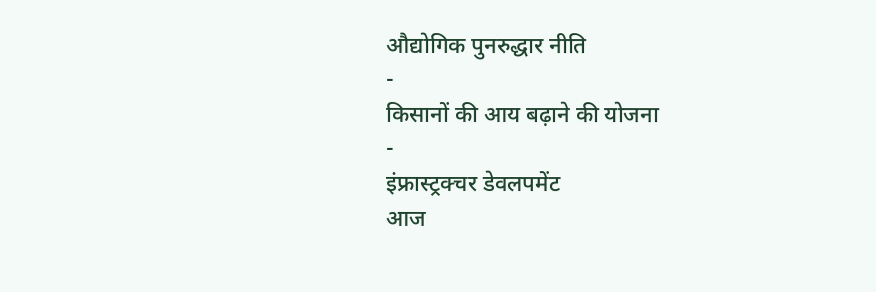औद्योगिक पुनरुद्धार नीति
-
किसानों की आय बढ़ाने की योजना
-
इंफ्रास्ट्रक्चर डेवलपमेंट
आज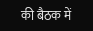की बैठक में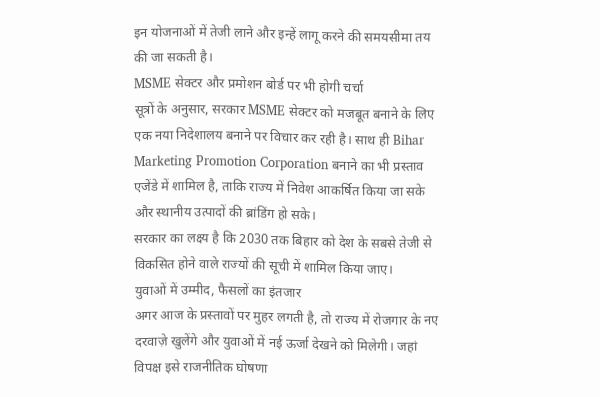इन योजनाओं में तेजी लाने और इन्हें लागू करने की समयसीमा तय की जा सकती है।
MSME सेक्टर और प्रमोशन बोर्ड पर भी होगी चर्चा
सूत्रों के अनुसार, सरकार MSME सेक्टर को मजबूत बनाने के लिए एक नया निदेशालय बनाने पर विचार कर रही है। साथ ही Bihar Marketing Promotion Corporation बनाने का भी प्रस्ताव एजेंडे में शामिल है, ताकि राज्य में निवेश आकर्षित किया जा सके और स्थानीय उत्पादों की ब्रांडिंग हो सके।
सरकार का लक्ष्य है कि 2030 तक बिहार को देश के सबसे तेजी से विकसित होने वाले राज्यों की सूची में शामिल किया जाए।
युवाओं में उम्मीद, फैसलों का इंतजार
अगर आज के प्रस्तावों पर मुहर लगती है, तो राज्य में रोजगार के नए दरवाज़े खुलेंगे और युवाओं में नई ऊर्जा देखने को मिलेगी। जहां विपक्ष इसे राजनीतिक घोषणा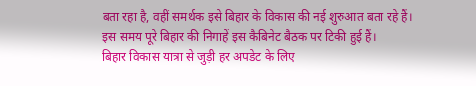बता रहा है, वहीं समर्थक इसे बिहार के विकास की नई शुरुआत बता रहे हैं।
इस समय पूरे बिहार की निगाहें इस कैबिनेट बैठक पर टिकी हुई हैं।
बिहार विकास यात्रा से जुड़ी हर अपडेट के लिए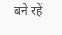बने रहें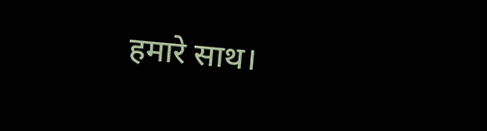हमारे साथ।